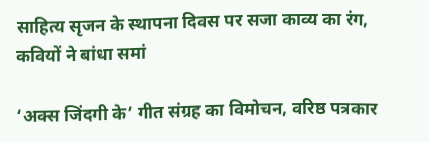साहित्य सृजन के स्थापना दिवस पर सजा काव्य का रंग, कवियों ने बांधा समां

‘अक्स जिंदगी के’ गीत संग्रह का विमोचन, वरिष्ठ पत्रकार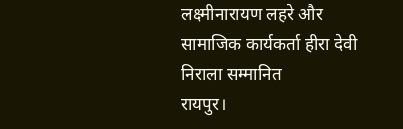लक्ष्मीनारायण लहरे और सामाजिक कार्यकर्ता हीरा देवी निराला सम्मानित
रायपुर।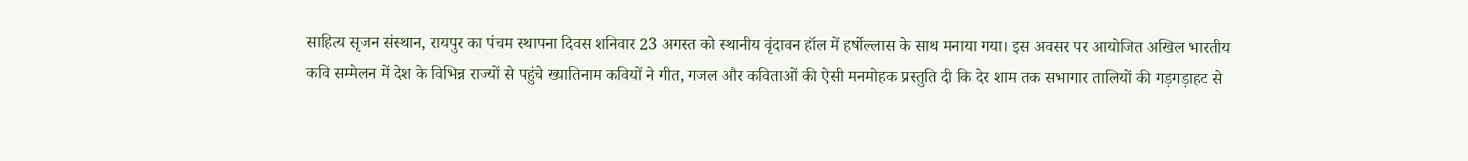साहित्य सृजन संस्थान, रायपुर का पंचम स्थापना दिवस शनिवार 23 अगस्त को स्थानीय वृंदावन हॉल में हर्षोल्लास के साथ मनाया गया। इस अवसर पर आयोजित अखिल भारतीय कवि सम्मेलन में देश के विभिन्न राज्यों से पहुंचे ख्यातिनाम कवियों ने गीत, गजल और कविताओं की ऐसी मनमोहक प्रस्तुति दी कि देर शाम तक सभागार तालियों की गड़गड़ाहट से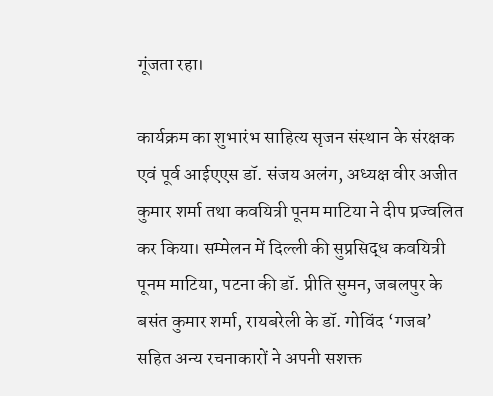गूंजता रहा।

कार्यक्रम का शुभारंभ साहित्य सृजन संस्थान के संरक्षक एवं पूर्व आईएएस डॉ. संजय अलंग, अध्यक्ष वीर अजीत कुमार शर्मा तथा कवयित्री पूनम माटिया ने दीप प्रज्वलित कर किया। सम्मेलन में दिल्ली की सुप्रसिद्ध कवयित्री पूनम माटिया, पटना की डॉ. प्रीति सुमन, जबलपुर के बसंत कुमार शर्मा, रायबरेली के डॉ. गोविंद ‘गजब’ सहित अन्य रचनाकारों ने अपनी सशक्त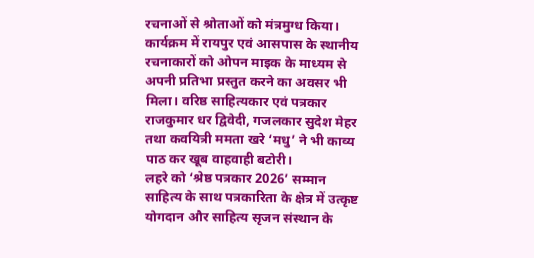रचनाओं से श्रोताओं को मंत्रमुग्ध किया।
कार्यक्रम में रायपुर एवं आसपास के स्थानीय रचनाकारों को ओपन माइक के माध्यम से अपनी प्रतिभा प्रस्तुत करने का अवसर भी मिला। वरिष्ठ साहित्यकार एवं पत्रकार राजकुमार धर द्विवेदी, गजलकार सुदेश मेहर तथा कवयित्री ममता खरे ‘मधु’ ने भी काव्य पाठ कर खूब वाहवाही बटोरी।
लहरे को ‘श्रेष्ठ पत्रकार 2026’ सम्मान
साहित्य के साथ पत्रकारिता के क्षेत्र में उत्कृष्ट योगदान और साहित्य सृजन संस्थान के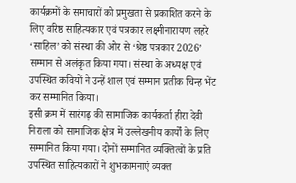कार्यक्रमों के समाचारों को प्रमुखता से प्रकाशित करने के लिए वरिष्ठ साहित्यकार एवं पत्रकार लक्ष्मीनारायण लहरे ‘साहिल’ को संस्था की ओर से ‘श्रेष्ठ पत्रकार 2026’ सम्मान से अलंकृत किया गया। संस्था के अध्यक्ष एवं उपस्थित कवियों ने उन्हें शाल एवं सम्मान प्रतीक चिन्ह भेंट कर सम्मानित किया।
इसी क्रम में सारंगढ़ की सामाजिक कार्यकर्ता हीरा देवी निराला को सामाजिक क्षेत्र में उल्लेखनीय कार्यों के लिए सम्मानित किया गया। दोनों सम्मानित व्यक्तित्वों के प्रति उपस्थित साहित्यकारों ने शुभकामनाएं व्यक्त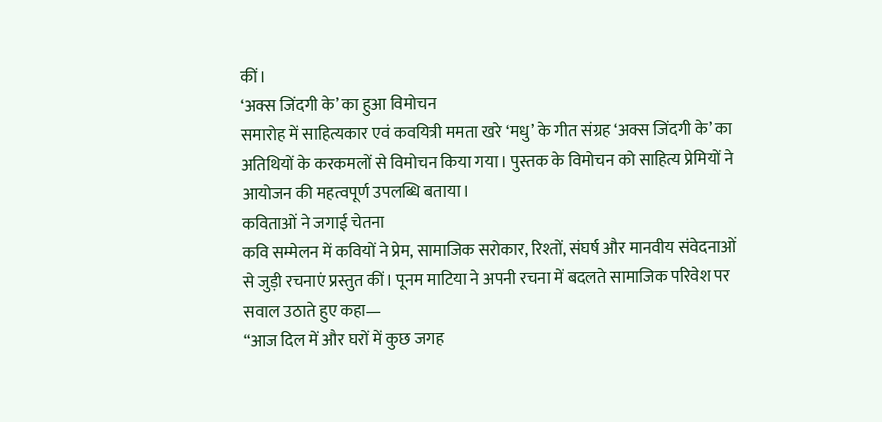कीं।
‘अक्स जिंदगी के’ का हुआ विमोचन
समारोह में साहित्यकार एवं कवयित्री ममता खरे ‘मधु’ के गीत संग्रह ‘अक्स जिंदगी के’ का अतिथियों के करकमलों से विमोचन किया गया। पुस्तक के विमोचन को साहित्य प्रेमियों ने आयोजन की महत्वपूर्ण उपलब्धि बताया।
कविताओं ने जगाई चेतना
कवि सम्मेलन में कवियों ने प्रेम, सामाजिक सरोकार, रिश्तों, संघर्ष और मानवीय संवेदनाओं से जुड़ी रचनाएं प्रस्तुत कीं। पूनम माटिया ने अपनी रचना में बदलते सामाजिक परिवेश पर सवाल उठाते हुए कहा—
“आज दिल में और घरों में कुछ जगह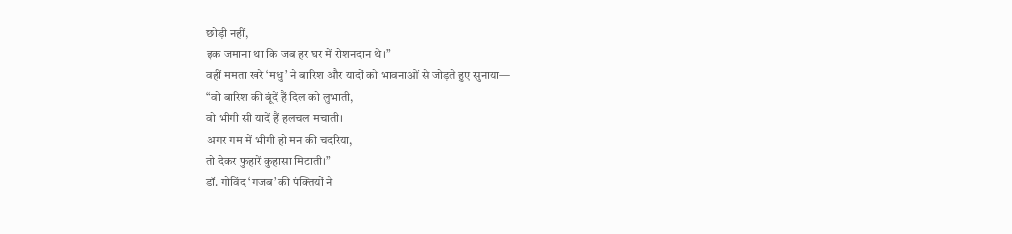छोड़ी नहीं,
इक जमाना था कि जब हर घर में रोशनदान थे।”
वहीं ममता खरे ‘मधु’ ने बारिश और यादों को भावनाओं से जोड़ते हुए सुनाया—
“वो बारिश की बूंदें हैं दिल को लुभाती,
वो भीगी सी यादें हैं हलचल मचाती।
अगर गम में भीगी हो मन की चदरिया,
तो देकर फुहारें कुहासा मिटाती।”
डॉ. गोविंद ‘गजब’ की पंक्तियों ने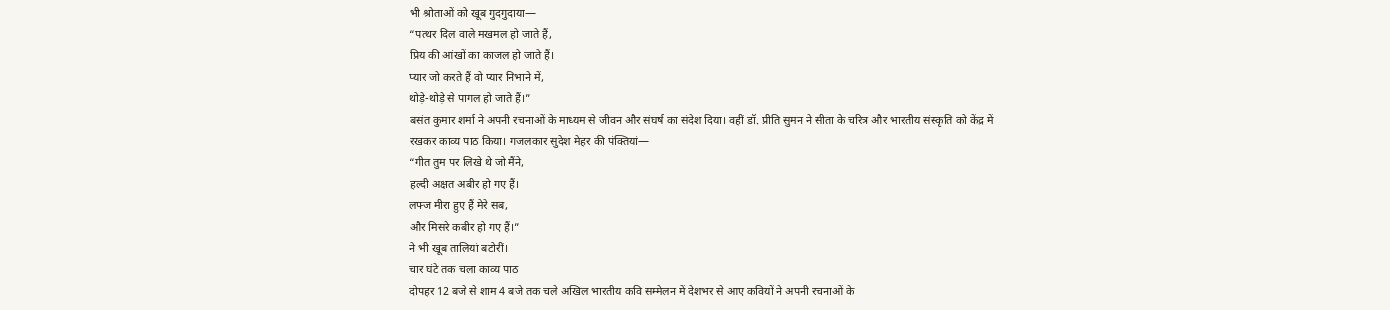भी श्रोताओं को खूब गुदगुदाया—
“पत्थर दिल वाले मखमल हो जाते हैं,
प्रिय की आंखों का काजल हो जाते हैं।
प्यार जो करते हैं वो प्यार निभाने में,
थोड़े-थोड़े से पागल हो जाते हैं।”
बसंत कुमार शर्मा ने अपनी रचनाओं के माध्यम से जीवन और संघर्ष का संदेश दिया। वहीं डॉ. प्रीति सुमन ने सीता के चरित्र और भारतीय संस्कृति को केंद्र में रखकर काव्य पाठ किया। गजलकार सुदेश मेहर की पंक्तियां—
“गीत तुम पर लिखे थे जो मैंने,
हल्दी अक्षत अबीर हो गए हैं।
लफ्ज मीरा हुए हैं मेरे सब,
और मिसरे कबीर हो गए हैं।”
ने भी खूब तालियां बटोरीं।
चार घंटे तक चला काव्य पाठ
दोपहर 12 बजे से शाम 4 बजे तक चले अखिल भारतीय कवि सम्मेलन में देशभर से आए कवियों ने अपनी रचनाओं के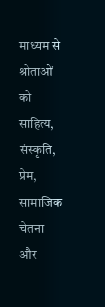माध्यम से श्रोताओं को साहित्य, संस्कृति, प्रेम, सामाजिक चेतना और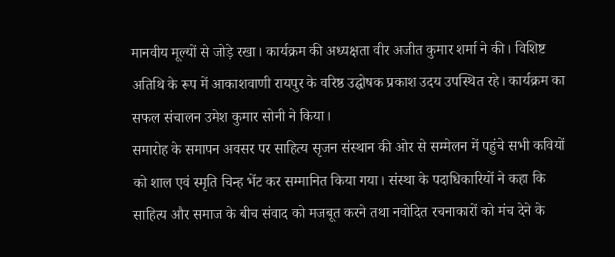मानवीय मूल्यों से जोड़े रखा। कार्यक्रम की अध्यक्षता वीर अजीत कुमार शर्मा ने की। विशिष्ट अतिथि के रूप में आकाशवाणी रायपुर के वरिष्ठ उद्घोषक प्रकाश उदय उपस्थित रहे। कार्यक्रम का सफल संचालन उमेश कुमार सोनी ने किया।
समारोह के समापन अवसर पर साहित्य सृजन संस्थान की ओर से सम्मेलन में पहुंचे सभी कवियों को शाल एवं स्मृति चिन्ह भेंट कर सम्मानित किया गया। संस्था के पदाधिकारियों ने कहा कि साहित्य और समाज के बीच संवाद को मजबूत करने तथा नवोदित रचनाकारों को मंच देने के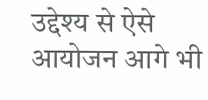उद्देश्य से ऐसे आयोजन आगे भी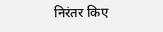निरंतर किए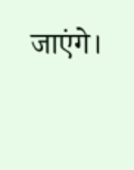जाएंगे।